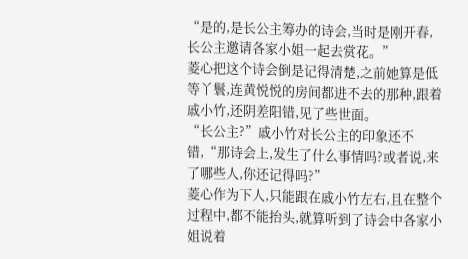“是的,是长公主筹办的诗会,当时是刚开春,长公主邀请各家小姐一起去赏花。”
菱心把这个诗会倒是记得清楚,之前她算是低等丫鬟,连黄悦悦的房间都进不去的那种,跟着戚小竹,还阴差阳错,见了些世面。
“长公主?”戚小竹对长公主的印象还不错,“那诗会上,发生了什么事情吗?或者说,来了哪些人,你还记得吗?”
菱心作为下人,只能跟在戚小竹左右,且在整个过程中,都不能抬头,就算听到了诗会中各家小姐说着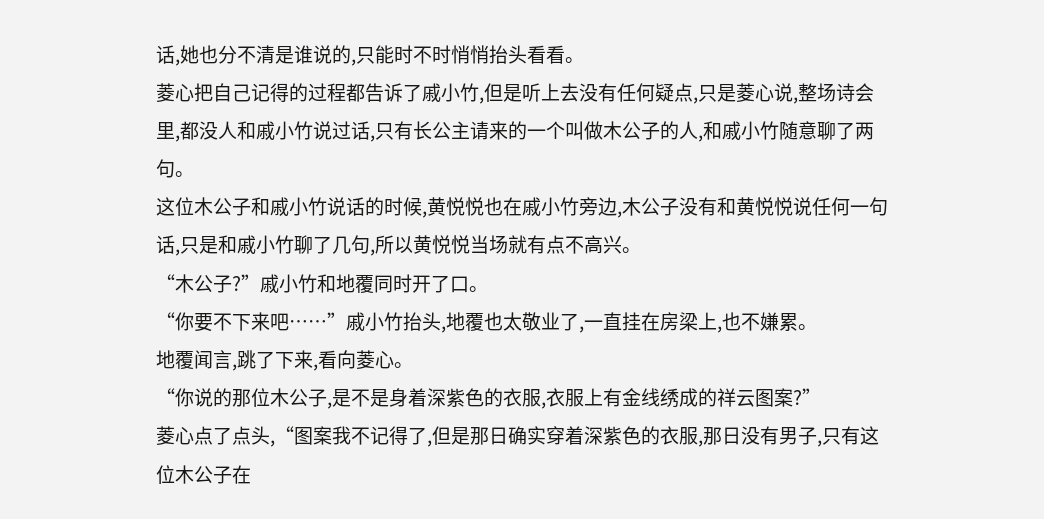话,她也分不清是谁说的,只能时不时悄悄抬头看看。
菱心把自己记得的过程都告诉了戚小竹,但是听上去没有任何疑点,只是菱心说,整场诗会里,都没人和戚小竹说过话,只有长公主请来的一个叫做木公子的人,和戚小竹随意聊了两句。
这位木公子和戚小竹说话的时候,黄悦悦也在戚小竹旁边,木公子没有和黄悦悦说任何一句话,只是和戚小竹聊了几句,所以黄悦悦当场就有点不高兴。
“木公子?”戚小竹和地覆同时开了口。
“你要不下来吧……”戚小竹抬头,地覆也太敬业了,一直挂在房梁上,也不嫌累。
地覆闻言,跳了下来,看向菱心。
“你说的那位木公子,是不是身着深紫色的衣服,衣服上有金线绣成的祥云图案?”
菱心点了点头,“图案我不记得了,但是那日确实穿着深紫色的衣服,那日没有男子,只有这位木公子在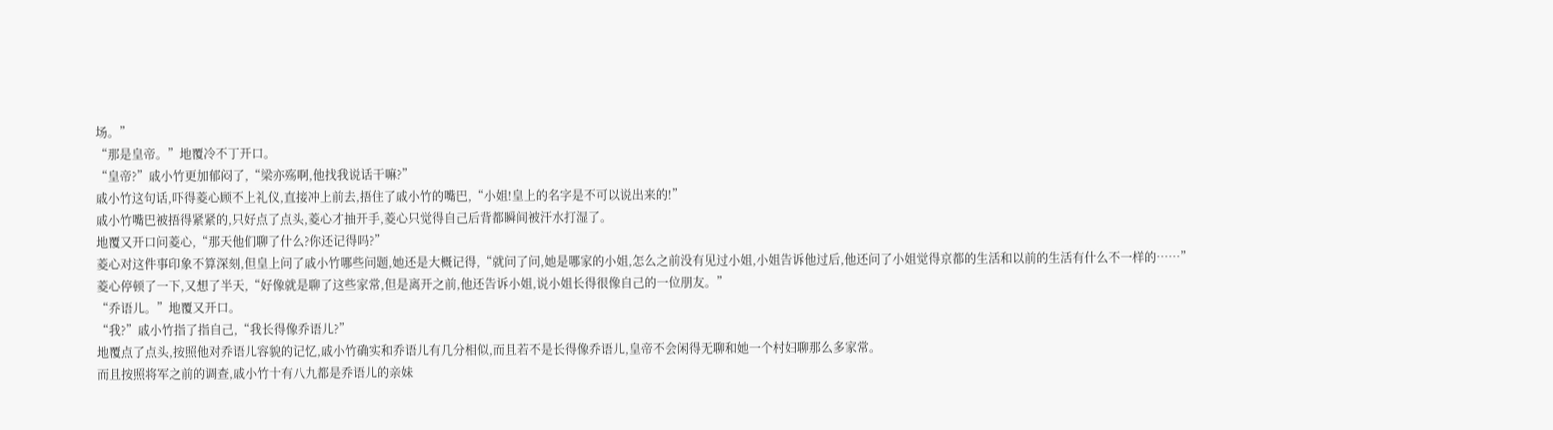场。”
“那是皇帝。”地覆冷不丁开口。
“皇帝?”戚小竹更加郁闷了,“梁亦殇啊,他找我说话干嘛?”
戚小竹这句话,吓得菱心顾不上礼仪,直接冲上前去,捂住了戚小竹的嘴巴,“小姐!皇上的名字是不可以说出来的!”
戚小竹嘴巴被捂得紧紧的,只好点了点头,菱心才抽开手,菱心只觉得自己后背都瞬间被汗水打湿了。
地覆又开口问菱心,“那天他们聊了什么?你还记得吗?”
菱心对这件事印象不算深刻,但皇上问了戚小竹哪些问题,她还是大概记得,“就问了问,她是哪家的小姐,怎么之前没有见过小姐,小姐告诉他过后,他还问了小姐觉得京都的生活和以前的生活有什么不一样的……”
菱心停顿了一下,又想了半天,“好像就是聊了这些家常,但是离开之前,他还告诉小姐,说小姐长得很像自己的一位朋友。”
“乔语儿。”地覆又开口。
“我?”戚小竹指了指自己,“我长得像乔语儿?”
地覆点了点头,按照他对乔语儿容貌的记忆,戚小竹确实和乔语儿有几分相似,而且若不是长得像乔语儿,皇帝不会闲得无聊和她一个村妇聊那么多家常。
而且按照将军之前的调查,戚小竹十有八九都是乔语儿的亲妹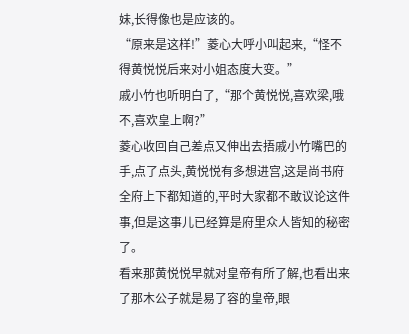妹,长得像也是应该的。
“原来是这样!”菱心大呼小叫起来,“怪不得黄悦悦后来对小姐态度大变。”
戚小竹也听明白了,“那个黄悦悦,喜欢梁,哦不,喜欢皇上啊?”
菱心收回自己差点又伸出去捂戚小竹嘴巴的手,点了点头,黄悦悦有多想进宫,这是尚书府全府上下都知道的,平时大家都不敢议论这件事,但是这事儿已经算是府里众人皆知的秘密了。
看来那黄悦悦早就对皇帝有所了解,也看出来了那木公子就是易了容的皇帝,眼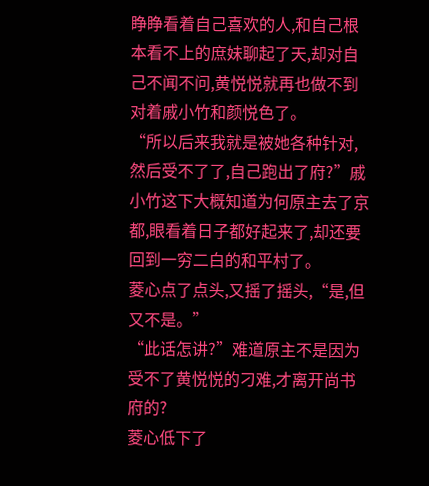睁睁看着自己喜欢的人,和自己根本看不上的庶妹聊起了天,却对自己不闻不问,黄悦悦就再也做不到对着戚小竹和颜悦色了。
“所以后来我就是被她各种针对,然后受不了了,自己跑出了府?”戚小竹这下大概知道为何原主去了京都,眼看着日子都好起来了,却还要回到一穷二白的和平村了。
菱心点了点头,又摇了摇头,“是,但又不是。”
“此话怎讲?”难道原主不是因为受不了黄悦悦的刁难,才离开尚书府的?
菱心低下了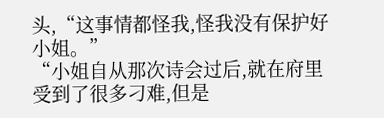头,“这事情都怪我,怪我没有保护好小姐。”
“小姐自从那次诗会过后,就在府里受到了很多刁难,但是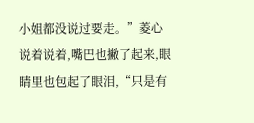小姐都没说过要走。”菱心说着说着,嘴巴也撇了起来,眼睛里也包起了眼泪,“只是有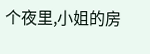个夜里,小姐的房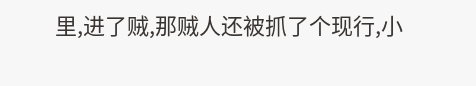里,进了贼,那贼人还被抓了个现行,小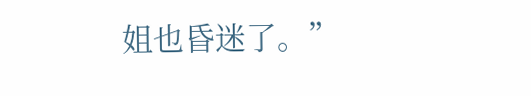姐也昏迷了。”